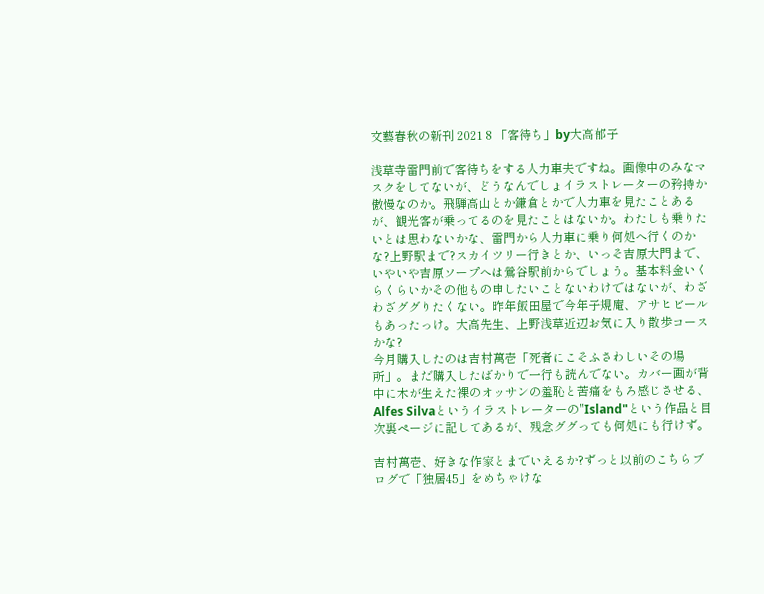文藝春秋の新刊 2021 8 「客待ち」by大高郁子

浅草寺雷門前で客待ちをする人力車夫ですね。画像中のみなマスクをしてないが、どうなんでしょイラストレーターの矜持か傲慢なのか。飛騨高山とか鎌倉とかで人力車を見たことあるが、観光客が乗ってるのを見たことはないか。わたしも乗りたいとは思わないかな、雷門から人力車に乗り何処へ行くのかな?上野駅まで?スカイツリー行きとか、いっそ吉原大門まで、いやいや吉原ソープへは鶯谷駅前からでしょう。基本料金いくらくらいかその他もの申したいことないわけではないが、わざわざググりたくない。昨年飯田屋で今年子規庵、アサヒビールもあったっけ。大高先生、上野浅草近辺お気に入り散歩コースかな?
今月購入したのは吉村萬壱「死者にこそふさわしいその場所」。まだ購入したばかりで一行も読んでない。カバー画が背中に木が生えた裸のオッサンの羞恥と苦痛をもろ感じさせる、Alfes Silvaというイラストレーターの"Island"という作品と目次裏ページに記してあるが、残念ググっても何処にも行けず。

吉村萬壱、好きな作家とまでいえるか?ずっと以前のこちらブログで「独居45」をめちゃけな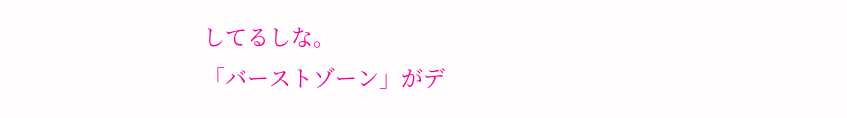してるしな。
「バーストゾーン」がデ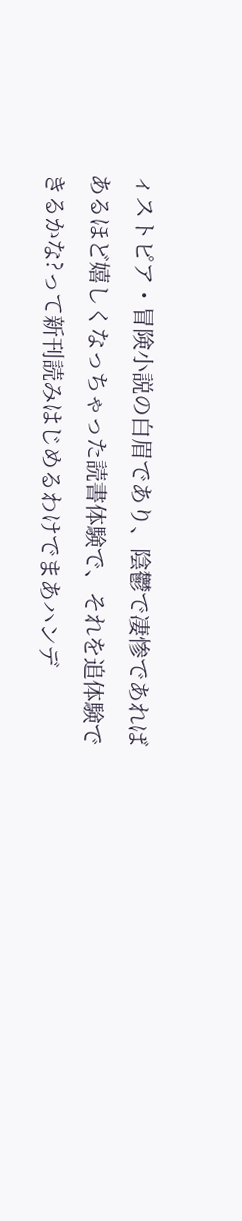ィストピア・冒険小説の白眉であり、陰鬱で凄惨であればあるほど嬉しくなっちゃった読書体験で、それを追体験できるかな?って新刊読みはじめるわけでまあハンデ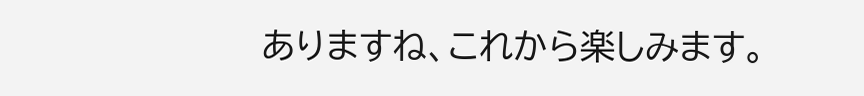ありますね、これから楽しみます。